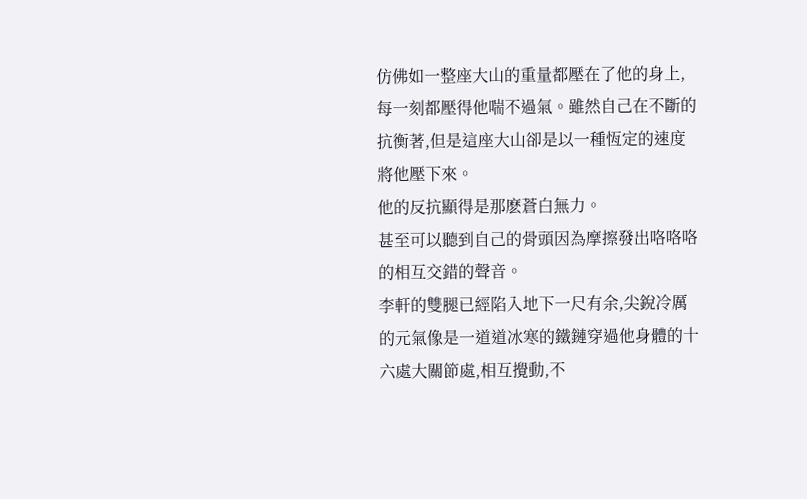仿佛如一整座大山的重量都壓在了他的身上,每一刻都壓得他喘不過氣。雖然自己在不斷的抗衡著,但是這座大山卻是以一種恆定的速度將他壓下來。
他的反抗顯得是那麽蒼白無力。
甚至可以聽到自己的骨頭因為摩擦發出咯咯咯的相互交錯的聲音。
李軒的雙腿已經陷入地下一尺有余,尖銳冷厲的元氣像是一道道冰寒的鐵鏈穿過他身體的十六處大關節處,相互攪動,不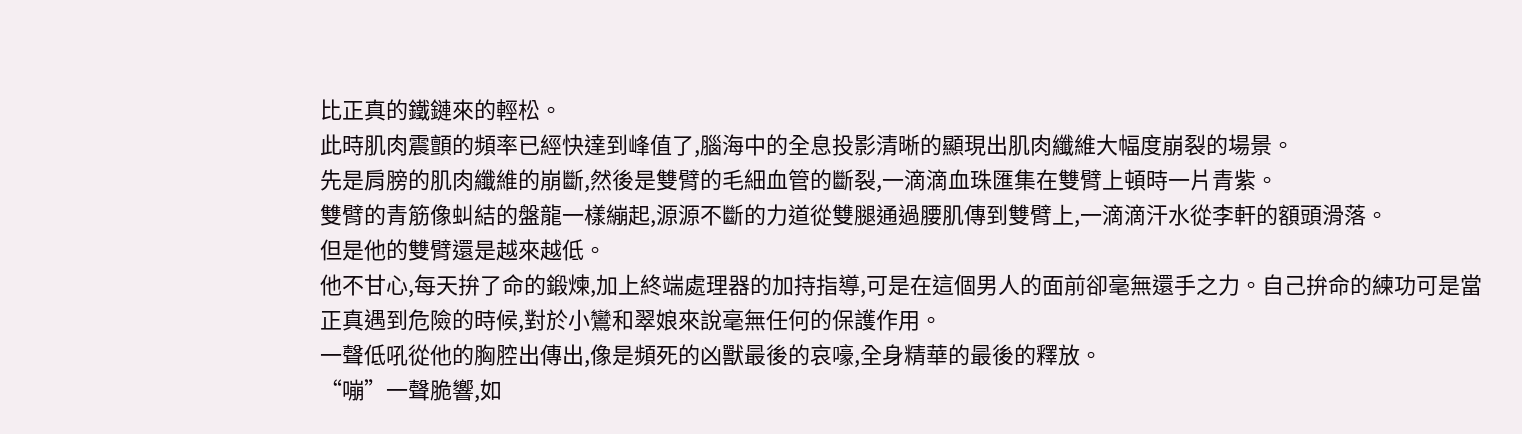比正真的鐵鏈來的輕松。
此時肌肉震顫的頻率已經快達到峰值了,腦海中的全息投影清晰的顯現出肌肉纖維大幅度崩裂的場景。
先是肩膀的肌肉纖維的崩斷,然後是雙臂的毛細血管的斷裂,一滴滴血珠匯集在雙臂上頓時一片青紫。
雙臂的青筋像虯結的盤龍一樣繃起,源源不斷的力道從雙腿通過腰肌傳到雙臂上,一滴滴汗水從李軒的額頭滑落。
但是他的雙臂還是越來越低。
他不甘心,每天拚了命的鍛煉,加上終端處理器的加持指導,可是在這個男人的面前卻毫無還手之力。自己拚命的練功可是當正真遇到危險的時候,對於小鸞和翠娘來說毫無任何的保護作用。
一聲低吼從他的胸腔出傳出,像是頻死的凶獸最後的哀嚎,全身精華的最後的釋放。
“嘣”一聲脆響,如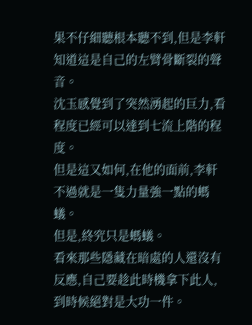果不仔細聽根本聽不到,但是李軒知道這是自己的左臂骨斷裂的聲音。
沈玉感覺到了突然湧起的巨力,看程度已經可以達到七流上階的程度。
但是這又如何,在他的面前,李軒不過就是一隻力量強一點的螞蟻。
但是,終究只是螞蟻。
看來那些隱藏在暗處的人還沒有反應,自己要趁此時機拿下此人,到時候絕對是大功一件。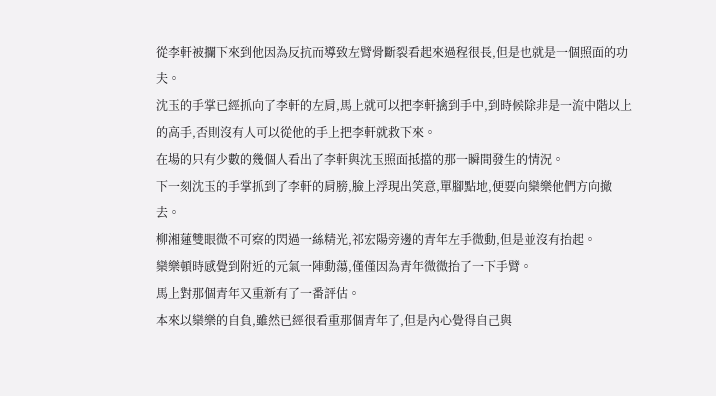從李軒被攔下來到他因為反抗而導致左臂骨斷裂看起來過程很長,但是也就是一個照面的功夫。
沈玉的手掌已經抓向了李軒的左肩,馬上就可以把李軒擒到手中,到時候除非是一流中階以上的高手,否則沒有人可以從他的手上把李軒就救下來。
在場的只有少數的幾個人看出了李軒與沈玉照面抵擋的那一瞬間發生的情況。
下一刻沈玉的手掌抓到了李軒的肩膀,臉上浮現出笑意,單腳點地,便要向欒樂他們方向撤去。
柳湘蓮雙眼微不可察的閃過一絲精光,祁宏陽旁邊的青年左手微動,但是並沒有抬起。
欒樂頓時感覺到附近的元氣一陣動蕩,僅僅因為青年微微抬了一下手臂。
馬上對那個青年又重新有了一番評估。
本來以欒樂的自負,雖然已經很看重那個青年了,但是內心覺得自己與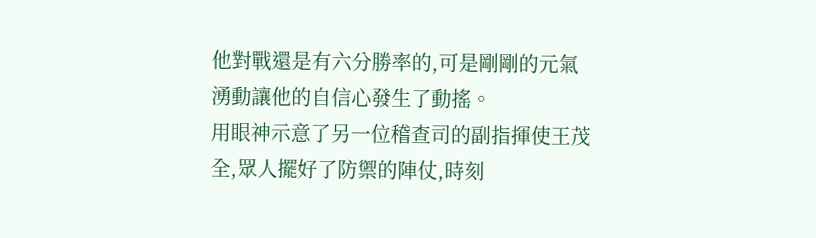他對戰還是有六分勝率的,可是剛剛的元氣湧動讓他的自信心發生了動搖。
用眼神示意了另一位稽查司的副指揮使王茂全,眾人擺好了防禦的陣仗,時刻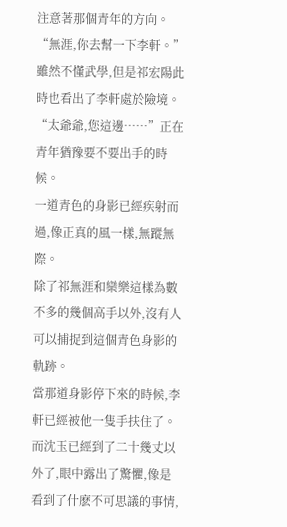注意著那個青年的方向。
“無涯,你去幫一下李軒。”雖然不懂武學,但是祁宏陽此時也看出了李軒處於險境。
“太爺爺,您這邊……”正在青年猶豫要不要出手的時候。
一道青色的身影已經疾射而過,像正真的風一樣,無蹤無際。
除了祁無涯和欒樂這樣為數不多的幾個高手以外,沒有人可以捕捉到這個青色身影的軌跡。
當那道身影停下來的時候,李軒已經被他一隻手扶住了。
而沈玉已經到了二十幾丈以外了,眼中露出了驚懼,像是看到了什麽不可思議的事情,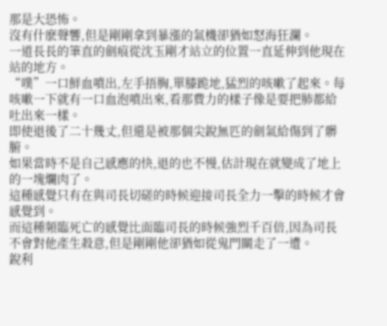那是大恐怖。
沒有什麽聲響,但是剛剛拿到暴漲的氣機卻猶如怒海狂瀾。
一道長長的筆直的劍痕從沈玉剛才站立的位置一直延伸到他現在站的地方。
“噗”一口鮮血噴出,左手捂胸,單膝跪地,猛烈的咳嗽了起來。每咳嗽一下就有一口血泡噴出來,看那費力的樣子像是要把肺都給吐出來一樣。
即使退後了二十幾丈,但還是被那個尖銳無匹的劍氣給傷到了髒腑。
如果當時不是自己感應的快,退的也不慢,估計現在就變成了地上的一塊爛肉了。
這種感覺只有在與司長切磋的時候迎接司長全力一擊的時候才會感覺到。
而這種頻臨死亡的感覺比面臨司長的時候強烈千百倍,因為司長不會對他產生殺意,但是剛剛他卻猶如從鬼門關走了一遭。
銳利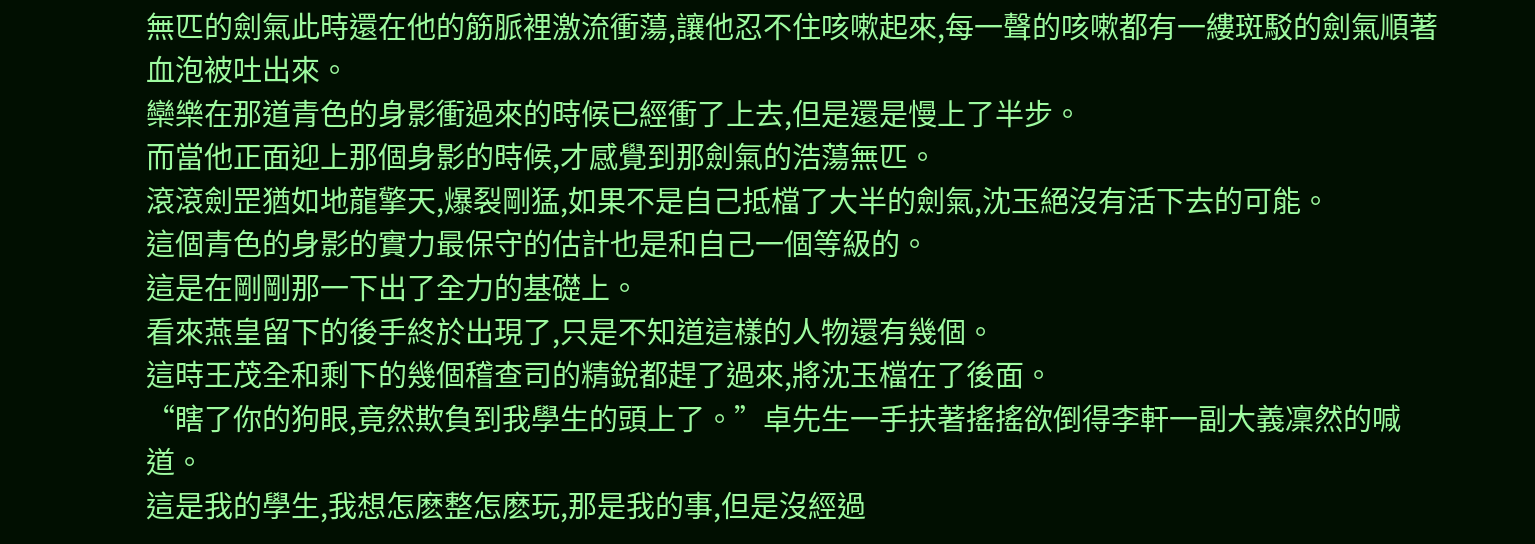無匹的劍氣此時還在他的筋脈裡激流衝蕩,讓他忍不住咳嗽起來,每一聲的咳嗽都有一縷斑駁的劍氣順著血泡被吐出來。
欒樂在那道青色的身影衝過來的時候已經衝了上去,但是還是慢上了半步。
而當他正面迎上那個身影的時候,才感覺到那劍氣的浩蕩無匹。
滾滾劍罡猶如地龍擎天,爆裂剛猛,如果不是自己抵檔了大半的劍氣,沈玉絕沒有活下去的可能。
這個青色的身影的實力最保守的估計也是和自己一個等級的。
這是在剛剛那一下出了全力的基礎上。
看來燕皇留下的後手終於出現了,只是不知道這樣的人物還有幾個。
這時王茂全和剩下的幾個稽查司的精銳都趕了過來,將沈玉檔在了後面。
“瞎了你的狗眼,竟然欺負到我學生的頭上了。”卓先生一手扶著搖搖欲倒得李軒一副大義凜然的喊道。
這是我的學生,我想怎麽整怎麽玩,那是我的事,但是沒經過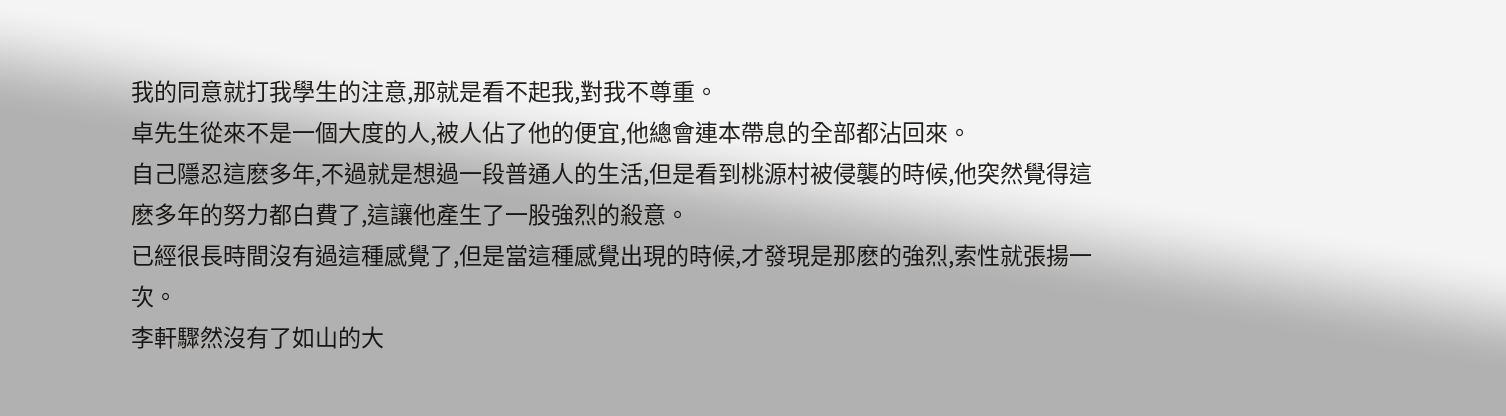我的同意就打我學生的注意,那就是看不起我,對我不尊重。
卓先生從來不是一個大度的人,被人佔了他的便宜,他總會連本帶息的全部都沾回來。
自己隱忍這麽多年,不過就是想過一段普通人的生活,但是看到桃源村被侵襲的時候,他突然覺得這麽多年的努力都白費了,這讓他產生了一股強烈的殺意。
已經很長時間沒有過這種感覺了,但是當這種感覺出現的時候,才發現是那麽的強烈,索性就張揚一次。
李軒驟然沒有了如山的大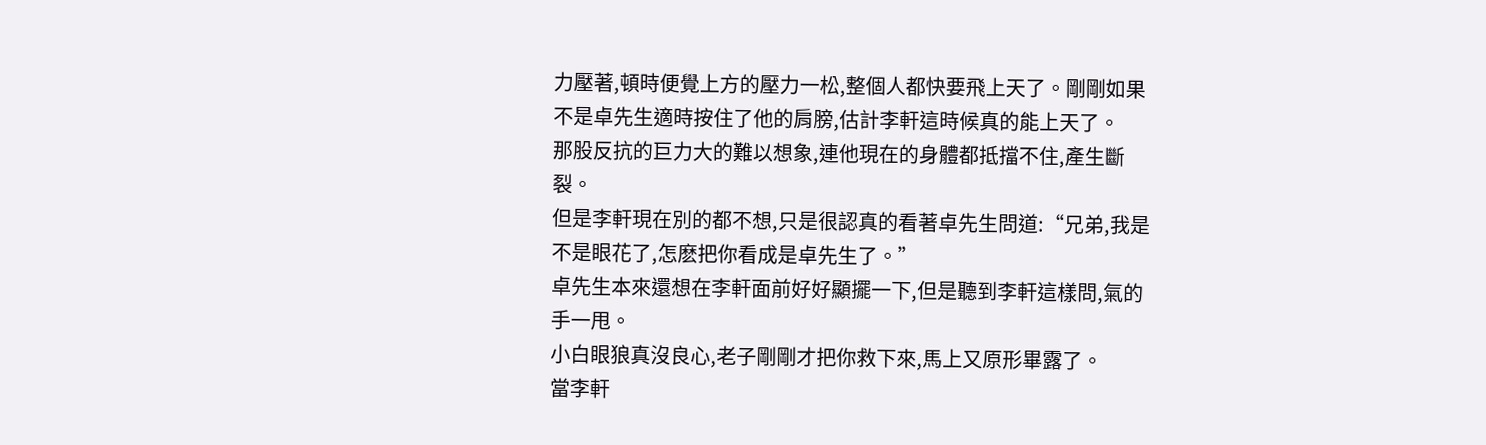力壓著,頓時便覺上方的壓力一松,整個人都快要飛上天了。剛剛如果不是卓先生適時按住了他的肩膀,估計李軒這時候真的能上天了。
那股反抗的巨力大的難以想象,連他現在的身體都抵擋不住,產生斷裂。
但是李軒現在別的都不想,只是很認真的看著卓先生問道:“兄弟,我是不是眼花了,怎麽把你看成是卓先生了。”
卓先生本來還想在李軒面前好好顯擺一下,但是聽到李軒這樣問,氣的手一甩。
小白眼狼真沒良心,老子剛剛才把你救下來,馬上又原形畢露了。
當李軒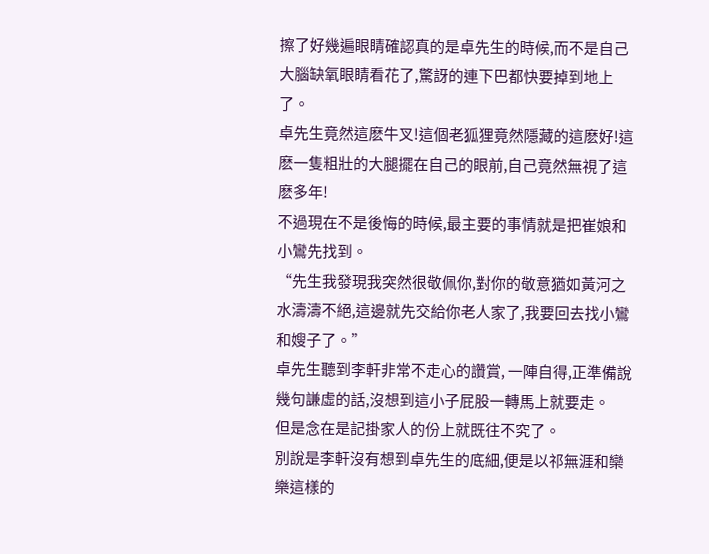擦了好幾遍眼睛確認真的是卓先生的時候,而不是自己大腦缺氧眼睛看花了,驚訝的連下巴都快要掉到地上了。
卓先生竟然這麽牛叉!這個老狐狸竟然隱藏的這麽好!這麽一隻粗壯的大腿擺在自己的眼前,自己竟然無視了這麽多年!
不過現在不是後悔的時候,最主要的事情就是把崔娘和小鸞先找到。
“先生我發現我突然很敬佩你,對你的敬意猶如黃河之水濤濤不絕,這邊就先交給你老人家了,我要回去找小鸞和嫂子了。”
卓先生聽到李軒非常不走心的讚賞, 一陣自得,正準備說幾句謙虛的話,沒想到這小子屁股一轉馬上就要走。
但是念在是記掛家人的份上就既往不究了。
別說是李軒沒有想到卓先生的底細,便是以祁無涯和欒樂這樣的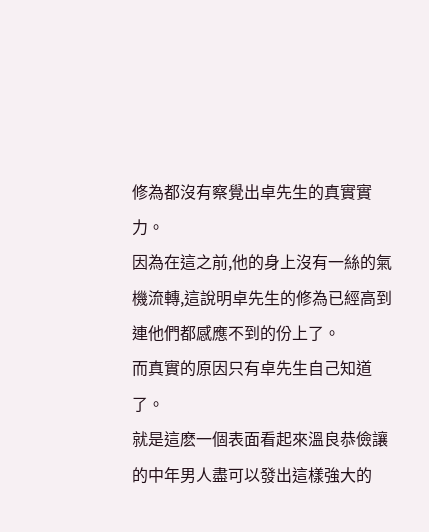修為都沒有察覺出卓先生的真實實力。
因為在這之前,他的身上沒有一絲的氣機流轉,這說明卓先生的修為已經高到連他們都感應不到的份上了。
而真實的原因只有卓先生自己知道了。
就是這麽一個表面看起來溫良恭儉讓的中年男人盡可以發出這樣強大的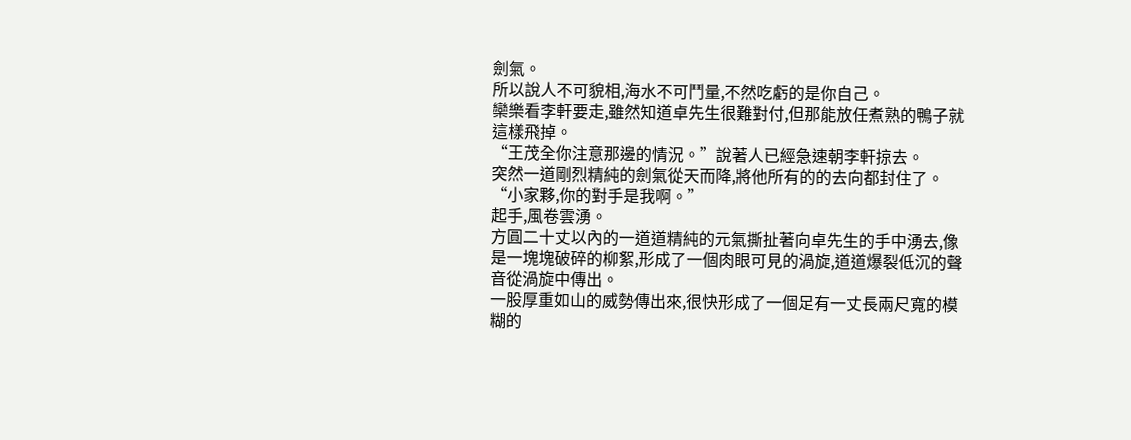劍氣。
所以說人不可貌相,海水不可鬥量,不然吃虧的是你自己。
欒樂看李軒要走,雖然知道卓先生很難對付,但那能放任煮熟的鴨子就這樣飛掉。
“王茂全你注意那邊的情況。”說著人已經急速朝李軒掠去。
突然一道剛烈精純的劍氣從天而降,將他所有的的去向都封住了。
“小家夥,你的對手是我啊。”
起手,風卷雲湧。
方圓二十丈以內的一道道精純的元氣撕扯著向卓先生的手中湧去,像是一塊塊破碎的柳絮,形成了一個肉眼可見的渦旋,道道爆裂低沉的聲音從渦旋中傳出。
一股厚重如山的威勢傳出來,很快形成了一個足有一丈長兩尺寬的模糊的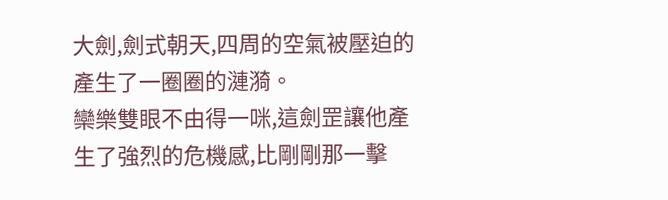大劍,劍式朝天,四周的空氣被壓迫的產生了一圈圈的漣漪。
欒樂雙眼不由得一咪,這劍罡讓他產生了強烈的危機感,比剛剛那一擊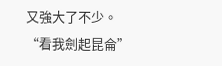又強大了不少。
“看我劍起昆侖”